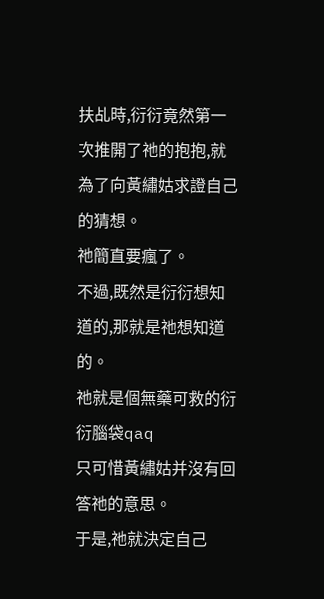扶乩時,衍衍竟然第一次推開了祂的抱抱,就為了向黃繡姑求證自己的猜想。
祂簡直要瘋了。
不過,既然是衍衍想知道的,那就是祂想知道的。
祂就是個無藥可救的衍衍腦袋qaq
只可惜黃繡姑并沒有回答祂的意思。
于是,祂就決定自己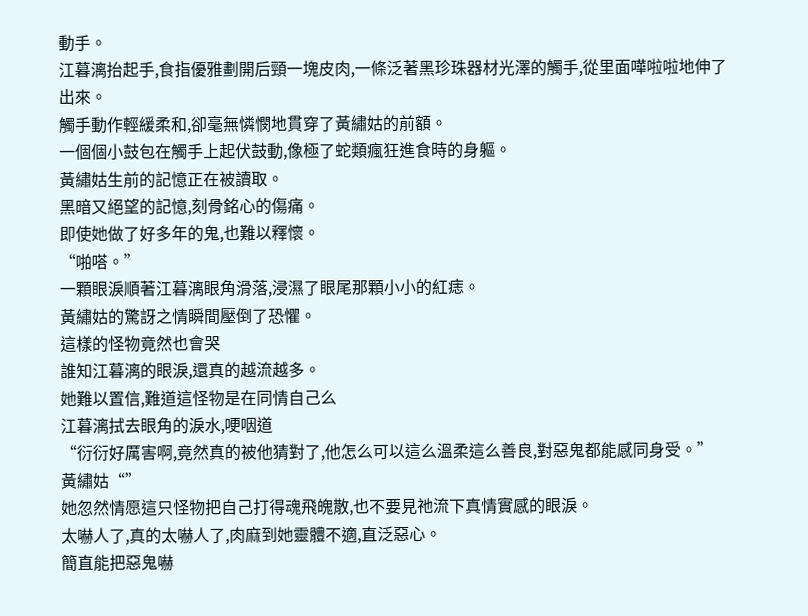動手。
江暮漓抬起手,食指優雅劃開后頸一塊皮肉,一條泛著黑珍珠器材光澤的觸手,從里面嘩啦啦地伸了出來。
觸手動作輕緩柔和,卻毫無憐憫地貫穿了黃繡姑的前額。
一個個小鼓包在觸手上起伏鼓動,像極了蛇類瘋狂進食時的身軀。
黃繡姑生前的記憶正在被讀取。
黑暗又絕望的記憶,刻骨銘心的傷痛。
即使她做了好多年的鬼,也難以釋懷。
“啪嗒。”
一顆眼淚順著江暮漓眼角滑落,浸濕了眼尾那顆小小的紅痣。
黃繡姑的驚訝之情瞬間壓倒了恐懼。
這樣的怪物竟然也會哭
誰知江暮漓的眼淚,還真的越流越多。
她難以置信,難道這怪物是在同情自己么
江暮漓拭去眼角的淚水,哽咽道
“衍衍好厲害啊,竟然真的被他猜對了,他怎么可以這么溫柔這么善良,對惡鬼都能感同身受。”
黃繡姑“”
她忽然情愿這只怪物把自己打得魂飛魄散,也不要見祂流下真情實感的眼淚。
太嚇人了,真的太嚇人了,肉麻到她靈體不適,直泛惡心。
簡直能把惡鬼嚇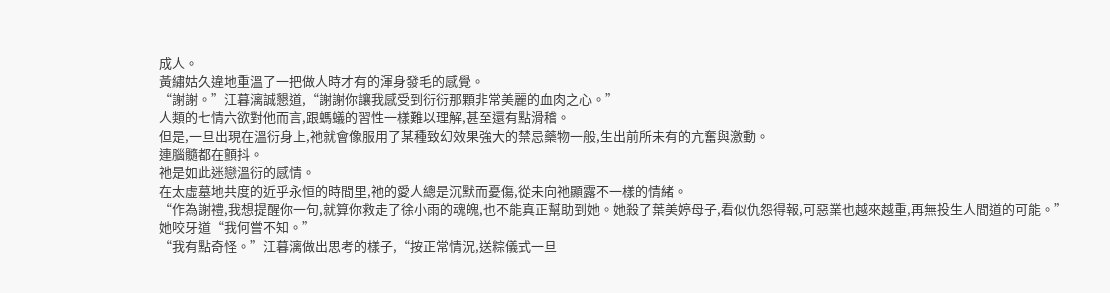成人。
黃繡姑久違地重溫了一把做人時才有的渾身發毛的感覺。
“謝謝。”江暮漓誠懇道,“謝謝你讓我感受到衍衍那顆非常美麗的血肉之心。”
人類的七情六欲對他而言,跟螞蟻的習性一樣難以理解,甚至還有點滑稽。
但是,一旦出現在溫衍身上,祂就會像服用了某種致幻效果強大的禁忌藥物一般,生出前所未有的亢奮與激動。
連腦髓都在顫抖。
祂是如此迷戀溫衍的感情。
在太虛墓地共度的近乎永恒的時間里,祂的愛人總是沉默而憂傷,從未向祂顯露不一樣的情緒。
“作為謝禮,我想提醒你一句,就算你救走了徐小雨的魂魄,也不能真正幫助到她。她殺了葉美婷母子,看似仇怨得報,可惡業也越來越重,再無投生人間道的可能。”
她咬牙道“我何嘗不知。”
“我有點奇怪。”江暮漓做出思考的樣子,“按正常情況,送粽儀式一旦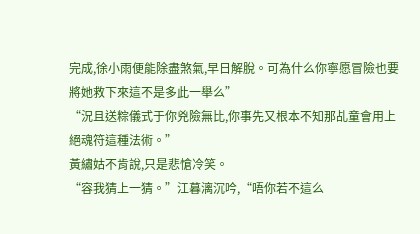完成,徐小雨便能除盡煞氣,早日解脫。可為什么你寧愿冒險也要將她救下來這不是多此一舉么”
“況且送粽儀式于你兇險無比,你事先又根本不知那乩童會用上絕魂符這種法術。”
黃繡姑不肯說,只是悲愴冷笑。
“容我猜上一猜。”江暮漓沉吟,“唔你若不這么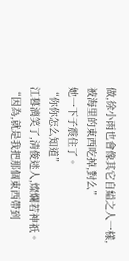做,徐小雨也會像其它自縊之人一樣,被海里的東西吃掉,對么”
她一下子震住了。
“你你怎么知道”
江暮漓笑了,清俊迷人,燦爛若神祇。
“因為,就是我把那個東西帶到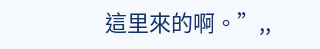這里來的啊。”,,